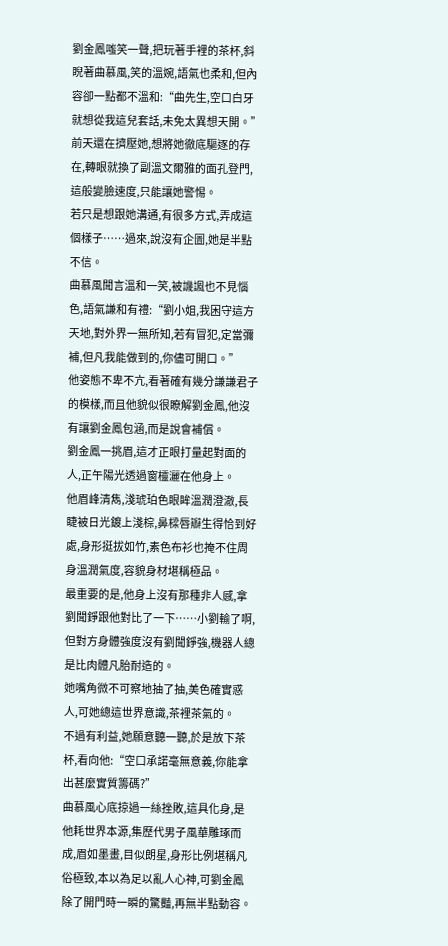劉金鳳嗤笑一聲,把玩著手裡的茶杯,斜睨著曲慕風,笑的溫婉,語氣也柔和,但內容卻一點都不溫和:“曲先生,空口白牙就想從我這兒套話,未免太異想天開。”
前天還在擠壓她,想將她徹底驅逐的存在,轉眼就換了副溫文爾雅的面孔登門,這般變臉速度,只能讓她警惕。
若只是想跟她溝通,有很多方式,弄成這個樣子……過來,說沒有企圖,她是半點不信。
曲慕風聞言溫和一笑,被譏諷也不見惱色,語氣謙和有禮:“劉小姐,我困守這方天地,對外界一無所知,若有冒犯,定當彌補,但凡我能做到的,你儘可開口。”
他姿態不卑不亢,看著確有幾分謙謙君子的模樣,而且他貌似很瞭解劉金鳳,他沒有讓劉金鳳包涵,而是說會補償。
劉金鳳一挑眉,這才正眼打量起對面的人,正午陽光透過窗欞灑在他身上。
他眉峰清雋,淺琥珀色眼眸溫潤澄澈,長睫被日光鍍上淺棕,鼻樑唇瓣生得恰到好處,身形挺拔如竹,素色布衫也掩不住周身溫潤氣度,容貌身材堪稱極品。
最重要的是,他身上沒有那種非人感,拿劉聞錚跟他對比了一下……小劉輸了啊,但對方身體強度沒有劉聞錚強,機器人總是比肉體凡胎耐造的。
她嘴角微不可察地抽了抽,美色確實惑人,可她總這世界意識,茶裡茶氣的。
不過有利益,她願意聽一聽,於是放下茶杯,看向他:“空口承諾毫無意義,你能拿出甚麼實質籌碼?”
曲慕風心底掠過一絲挫敗,這具化身,是他耗世界本源,集歷代男子風華雕琢而成,眉如墨畫,目似朗星,身形比例堪稱凡俗極致,本以為足以亂人心神,可劉金鳳除了開門時一瞬的驚豔,再無半點動容。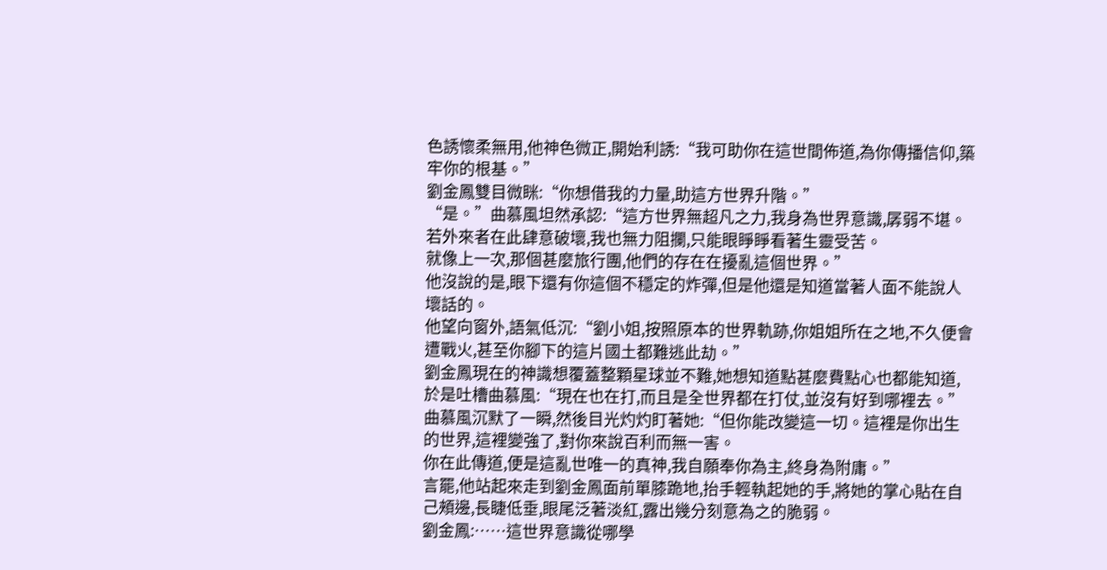色誘懷柔無用,他神色微正,開始利誘:“我可助你在這世間佈道,為你傳播信仰,築牢你的根基。”
劉金鳳雙目微眯:“你想借我的力量,助這方世界升階。”
“是。”曲慕風坦然承認:“這方世界無超凡之力,我身為世界意識,孱弱不堪。
若外來者在此肆意破壞,我也無力阻攔,只能眼睜睜看著生靈受苦。
就像上一次,那個甚麼旅行團,他們的存在在擾亂這個世界。”
他沒說的是,眼下還有你這個不穩定的炸彈,但是他還是知道當著人面不能說人壞話的。
他望向窗外,語氣低沉:“劉小姐,按照原本的世界軌跡,你姐姐所在之地,不久便會遭戰火,甚至你腳下的這片國土都難逃此劫。”
劉金鳳現在的神識想覆蓋整顆星球並不難,她想知道點甚麼費點心也都能知道,於是吐槽曲慕風:“現在也在打,而且是全世界都在打仗,並沒有好到哪裡去。”
曲慕風沉默了一瞬,然後目光灼灼盯著她:“但你能改變這一切。這裡是你出生的世界,這裡變強了,對你來說百利而無一害。
你在此傳道,便是這亂世唯一的真神,我自願奉你為主,終身為附庸。”
言罷,他站起來走到劉金鳳面前單膝跪地,抬手輕執起她的手,將她的掌心貼在自己頰邊,長睫低垂,眼尾泛著淡紅,露出幾分刻意為之的脆弱。
劉金鳳:……這世界意識從哪學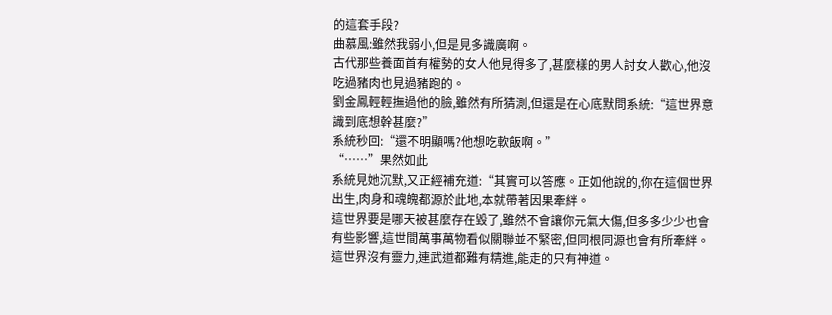的這套手段?
曲慕風:雖然我弱小,但是見多識廣啊。
古代那些養面首有權勢的女人他見得多了,甚麼樣的男人討女人歡心,他沒吃過豬肉也見過豬跑的。
劉金鳳輕輕撫過他的臉,雖然有所猜測,但還是在心底默問系統:“這世界意識到底想幹甚麼?”
系統秒回:“還不明顯嗎?他想吃軟飯啊。”
“……”果然如此
系統見她沉默,又正經補充道:“其實可以答應。正如他說的,你在這個世界出生,肉身和魂魄都源於此地,本就帶著因果牽絆。
這世界要是哪天被甚麼存在毀了,雖然不會讓你元氣大傷,但多多少少也會有些影響,這世間萬事萬物看似關聯並不緊密,但同根同源也會有所牽絆。
這世界沒有靈力,連武道都難有精進,能走的只有神道。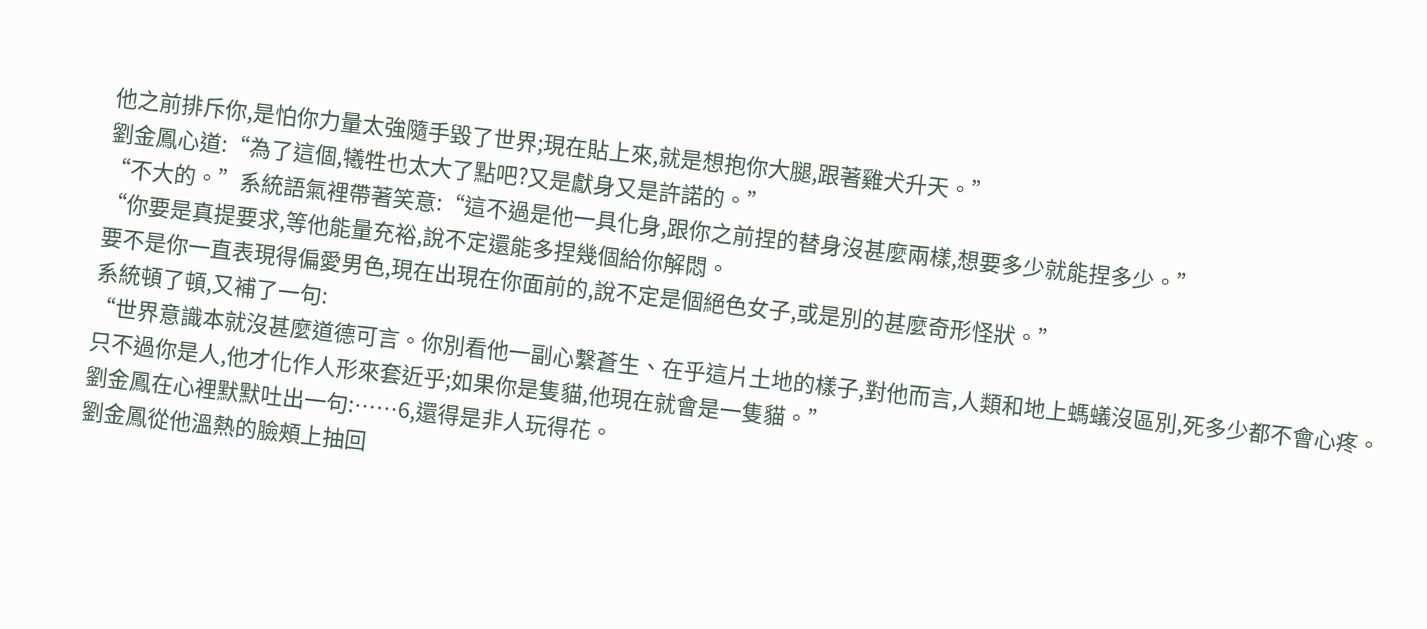他之前排斥你,是怕你力量太強隨手毀了世界;現在貼上來,就是想抱你大腿,跟著雞犬升天。”
劉金鳳心道:“為了這個,犧牲也太大了點吧?又是獻身又是許諾的。”
“不大的。”系統語氣裡帶著笑意:“這不過是他一具化身,跟你之前捏的替身沒甚麼兩樣,想要多少就能捏多少。”
“你要是真提要求,等他能量充裕,說不定還能多捏幾個給你解悶。
要不是你一直表現得偏愛男色,現在出現在你面前的,說不定是個絕色女子,或是別的甚麼奇形怪狀。”
系統頓了頓,又補了一句:
“世界意識本就沒甚麼道德可言。你別看他一副心繫蒼生、在乎這片土地的樣子,對他而言,人類和地上螞蟻沒區別,死多少都不會心疼。只不過你是人,他才化作人形來套近乎;如果你是隻貓,他現在就會是一隻貓。”
劉金鳳在心裡默默吐出一句:……6,還得是非人玩得花。
劉金鳳從他溫熱的臉頰上抽回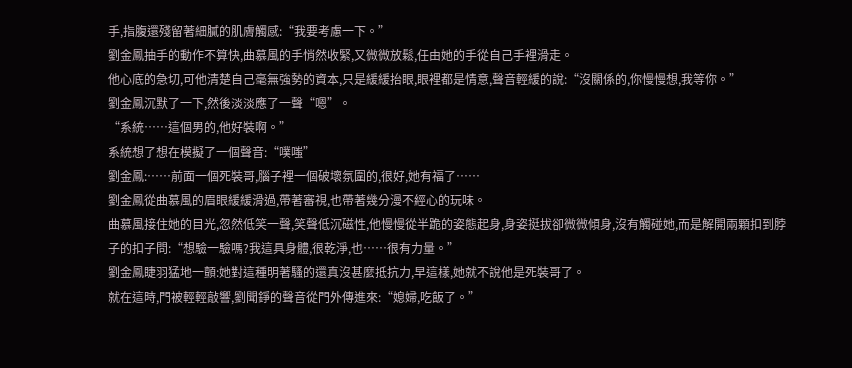手,指腹還殘留著細膩的肌膚觸感:“我要考慮一下。”
劉金鳳抽手的動作不算快,曲慕風的手悄然收緊,又微微放鬆,任由她的手從自己手裡滑走。
他心底的急切,可他清楚自己毫無強勢的資本,只是緩緩抬眼,眼裡都是情意,聲音輕緩的說:“沒關係的,你慢慢想,我等你。”
劉金鳳沉默了一下,然後淡淡應了一聲“嗯”。
“系統……這個男的,他好裝啊。”
系統想了想在模擬了一個聲音:“噗嗤”
劉金鳳:……前面一個死裝哥,腦子裡一個破壞氛圍的,很好,她有福了……
劉金鳳從曲慕風的眉眼緩緩滑過,帶著審視,也帶著幾分漫不經心的玩味。
曲慕風接住她的目光,忽然低笑一聲,笑聲低沉磁性,他慢慢從半跪的姿態起身,身姿挺拔卻微微傾身,沒有觸碰她,而是解開兩顆扣到脖子的扣子問:“想驗一驗嗎?我這具身體,很乾淨,也……很有力量。”
劉金鳳睫羽猛地一顫:她對這種明著騷的還真沒甚麼抵抗力,早這樣,她就不說他是死裝哥了。
就在這時,門被輕輕敲響,劉聞錚的聲音從門外傳進來:“媳婦,吃飯了。”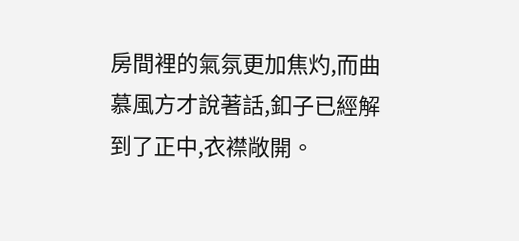房間裡的氣氛更加焦灼,而曲慕風方才說著話,釦子已經解到了正中,衣襟敞開。